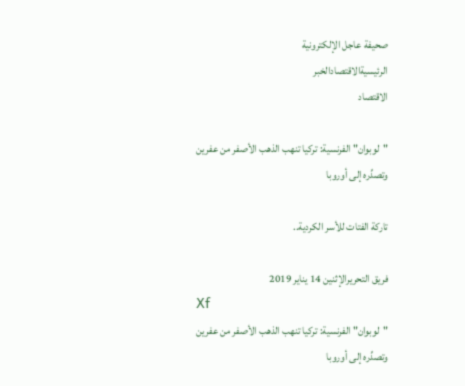صحيفة عاجل الإلكترونية
الرئيسيةالاقتصادالخبر
الاقتصاد

"لوبوان" الفرنسية: تركيا تنهب الذهب الأصفر من عفرين وتصدِّره إلى أوروبا

تاركة الفتات للأسر الكردية..

فريق التحريرالإثنين 14 يناير 2019
Xf
"لوبوان" الفرنسية: تركيا تنهب الذهب الأصفر من عفرين وتصدِّره إلى أوروبا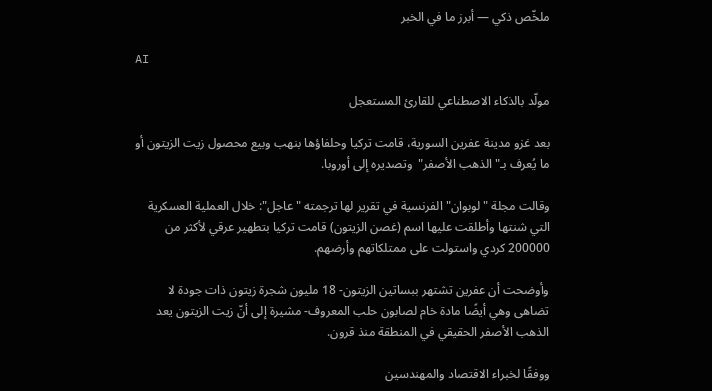ملخّص ذكي — أبرز ما في الخبر

AI

مولّد بالذكاء الاصطناعي للقارئ المستعجل

بعد غزو مدينة عفرين السورية، قامت تركيا وحلفاؤها بنهب وبيع محصول زيت الزيتون أو ما يُعرف بـ"الذهب الأصفر"  وتصديره إلى أوروبا.

وقالت مجلة "لوبوان" الفرنسية في تقرير لها ترجمته "عاجل": خلال العملية العسكرية التي شنتها وأطلقت عليها اسم (غصن الزيتون) قامت تركيا بتطهير عرقي لأكثر من 200000 كردي واستولت على ممتلكاتهم وأرضهم.

وأوضحت أن عفرين تشتهر ببساتين الزيتون- 18 مليون شجرة زيتون ذات جودة لا تضاهى وهي أيضًا مادة خام لصابون حلب المعروف- مشيرة إلى أنّ زيت الزيتون يعد الذهب الأصفر الحقيقي في المنطقة منذ قرون.

ووفقًا لخبراء الاقتصاد والمهندسين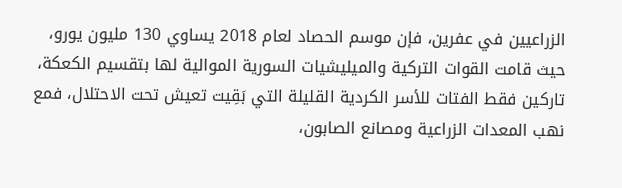الزراعيين في عفرين، فإن موسم الحصاد لعام 2018 يساوي 130 مليون يورو، حيث قامت القوات التركية والميليشيات السورية الموالية لها بتقسيم الكعكة، تاركين فقط الفتات للأسر الكردية القليلة التي بَقِيت تعيش تحت الاحتلال، فمع نهب المعدات الزراعية ومصانع الصابون،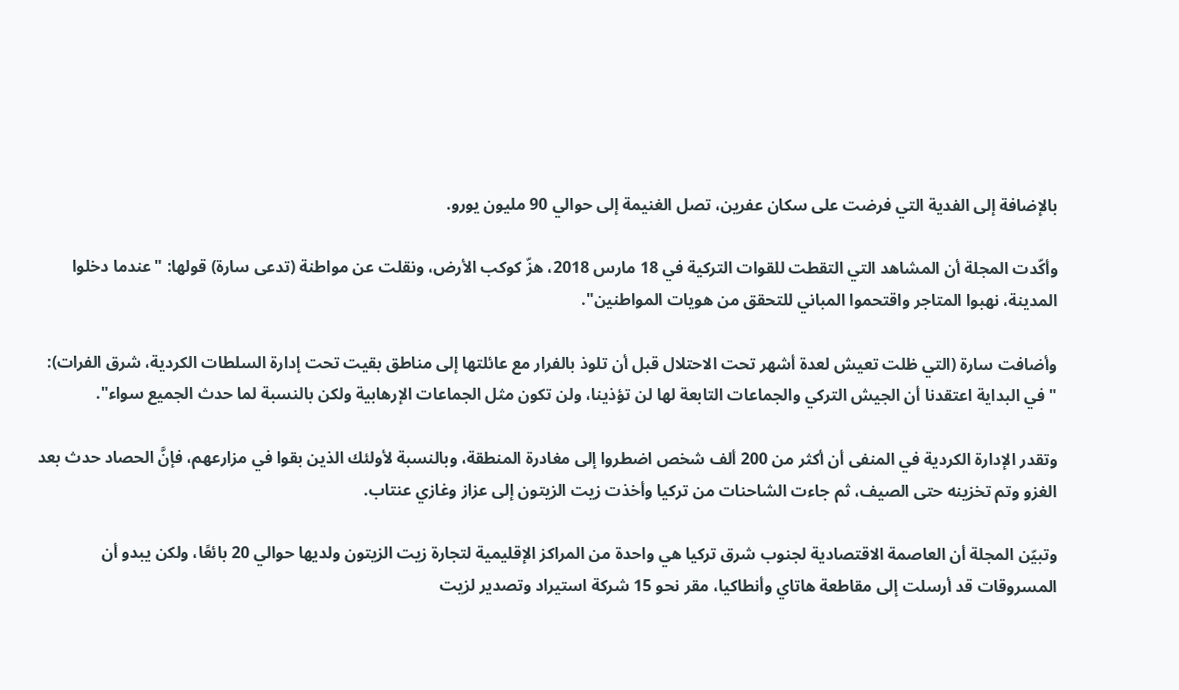بالإضافة إلى الفدية التي فرضت على سكان عفرين، تصل الغنيمة إلى حوالي 90 مليون يورو.

وأكّدت المجلة أن المشاهد التي التقطت للقوات التركية في 18 مارس 2018، هزّ كوكب الأرض، ونقلت عن مواطنة (تدعى سارة) قولها: "عندما دخلوا المدينة، نهبوا المتاجر واقتحموا المباني للتحقق من هويات المواطنين".

وأضافت سارة (التي ظلت تعيش لعدة أشهر تحت الاحتلال قبل أن تلوذ بالفرار مع عائلتها إلى مناطق بقيت تحت إدارة السلطات الكردية، شرق الفرات): "في البداية اعتقدنا أن الجيش التركي والجماعات التابعة لها لن تؤذينا، ولن تكون مثل الجماعات الإرهابية ولكن بالنسبة لما حدث الجميع سواء".

وتقدر الإدارة الكردية في المنفى أن أكثر من 200 ألف شخص اضطروا إلى مغادرة المنطقة، وبالنسبة لأولئك الذين بقوا في مزارعهم، فإنَّ الحصاد حدث بعد الغزو وتم تخزينه حتى الصيف، ثم جاءت الشاحنات من تركيا وأخذت زيت الزيتون إلى عزاز وغازي عنتاب.

وتبيّن المجلة أن العاصمة الاقتصادية لجنوب شرق تركيا هي واحدة من المراكز الإقليمية لتجارة زيت الزيتون ولديها حوالي 20 بائعًا، ولكن يبدو أن المسروقات قد أرسلت إلى مقاطعة هاتاي وأنطاكيا، مقر نحو 15 شركة استيراد وتصدير لزيت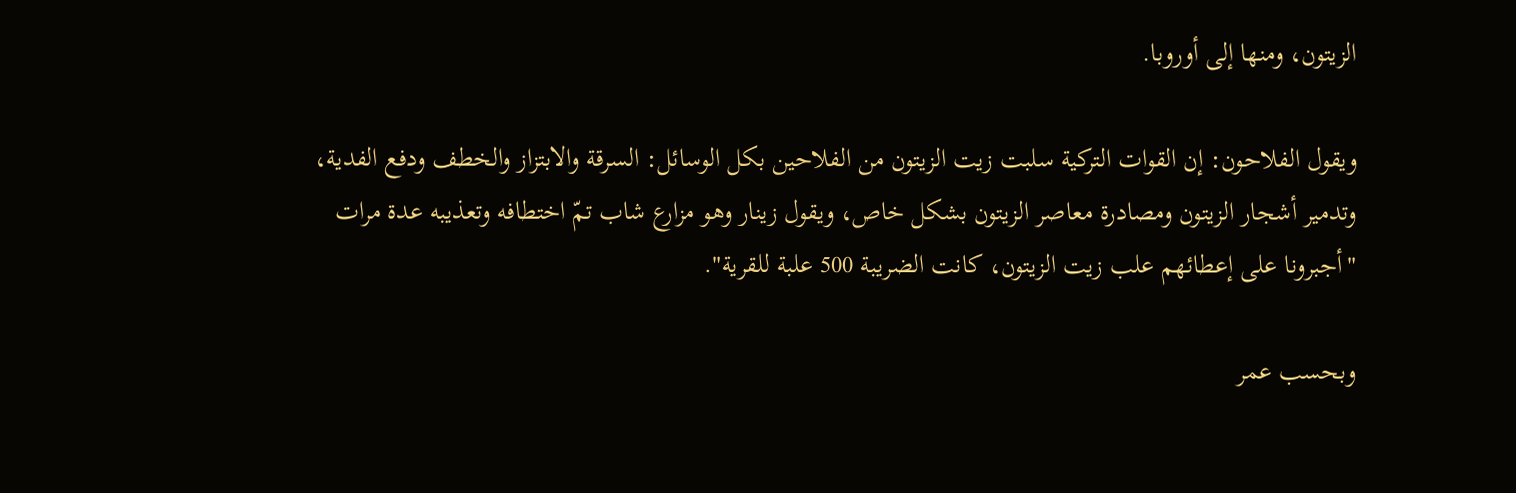الزيتون، ومنها إلى أوروبا.

ويقول الفلاحون: إن القوات التركية سلبت زيت الزيتون من الفلاحين بكل الوسائل: السرقة والابتزاز والخطف ودفع الفدية، وتدمير أشجار الزيتون ومصادرة معاصر الزيتون بشكل خاص، ويقول زينار وهو مزارع شاب تمّ اختطافه وتعذيبه عدة مرات "أجبرونا على إعطائهم علب زيت الزيتون، كانت الضريبة 500 علبة للقرية".

وبحسب عمر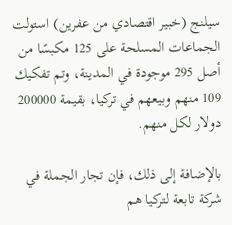سيلنج (خبير اقتصادي من عفرين) استولت الجماعات المسلحة على 125 مكبسًا من أصل 295 موجودة في المدينة، وتم تفكيك 109 منهم وبيعهم في تركيا، بقيمة 200000 دولار لكل منهم.

بالإضافة إلى ذلك، فإن تجار الجملة في شركة تابعة لتركيا هم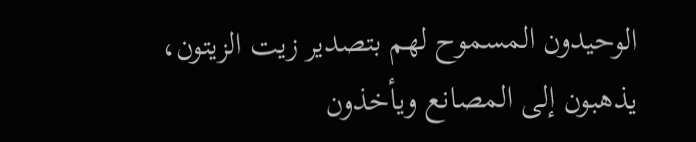الوحيدون المسموح لهم بتصدير زيت الزيتون، يذهبون إلى المصانع ويأخذون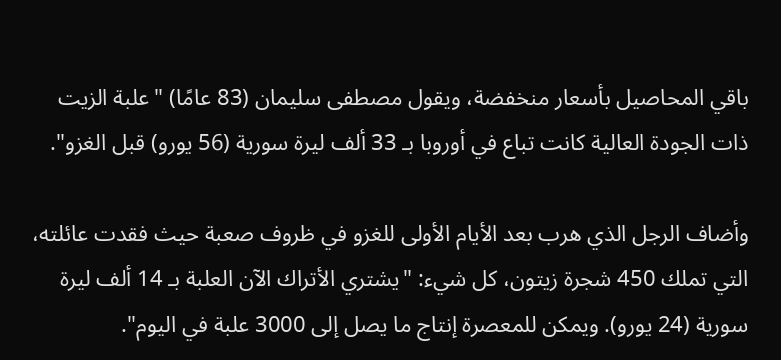باقي المحاصيل بأسعار منخفضة، ويقول مصطفى سليمان (83 عامًا) "علبة الزيت ذات الجودة العالية كانت تباع في أوروبا بـ 33 ألف ليرة سورية (56 يورو) قبل الغزو".

وأضاف الرجل الذي هرب بعد الأيام الأولى للغزو في ظروف صعبة حيث فقدت عائلته، التي تملك 450 شجرة زيتون، كل شيء: "يشتري الأتراك الآن العلبة بـ 14 ألف ليرة سورية (24 يورو). ويمكن للمعصرة إنتاج ما يصل إلى 3000 علبة في اليوم".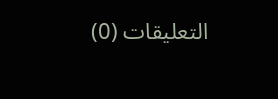التعليقات (0)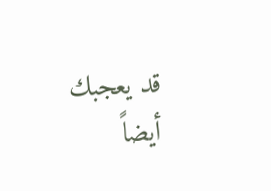قد يعجبك أيضاً